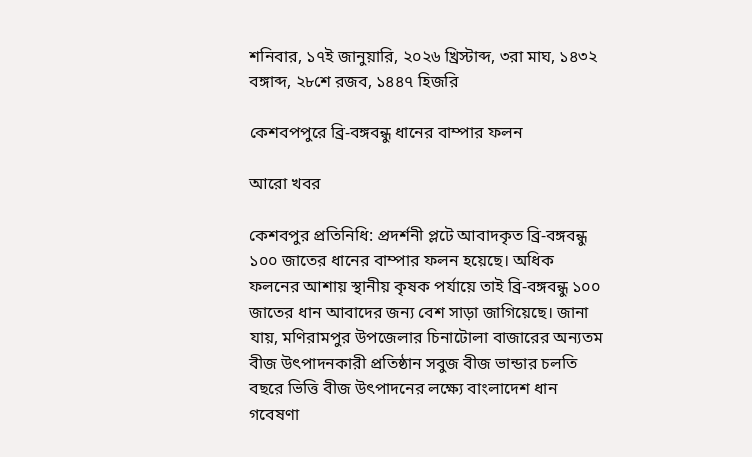শনিবার, ১৭ই জানুয়ারি, ২০২৬ খ্রিস্টাব্দ, ৩রা মাঘ, ১৪৩২ বঙ্গাব্দ, ২৮শে রজব, ১৪৪৭ হিজরি

কেশবপপুরে ব্রি-বঙ্গবন্ধু ধানের বাম্পার ফলন

আরো খবর

কেশবপুর প্রতিনিধি: প্রদর্শনী প্লটে আবাদকৃত ব্রি-বঙ্গবন্ধু ১০০ জাতের ধানের বাম্পার ফলন হয়েছে। অধিক ফলনের আশায় স্থানীয় কৃষক পর্যায়ে তাই ব্রি-বঙ্গবন্ধু ১০০ জাতের ধান আবাদের জন্য বেশ সাড়া জাগিয়েছে। জানা যায়, মণিরামপুর উপজেলার চিনাটোলা বাজারের অন্যতম বীজ উৎপাদনকারী প্রতিষ্ঠান সবুজ বীজ ভান্ডার চলতি বছরে ভিত্তি বীজ উৎপাদনের লক্ষ্যে বাংলাদেশ ধান গবেষণা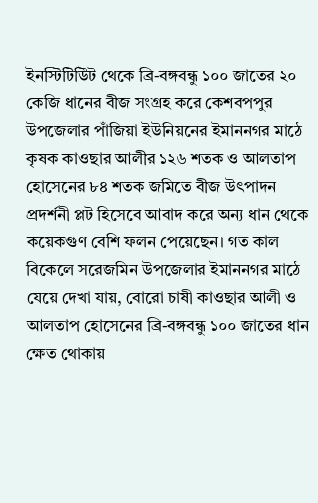ইনস্টিটিউিট থেকে ব্রি-বঙ্গবন্ধু ১০০ জাতের ২০ কেজি ধানের বীজ সংগ্রহ করে কেশবপপুর উপজেলার পাঁজিয়া ইউনিয়নের ইমাননগর মাঠে কৃষক কাওছার আলীর ১২৬ শতক ও আলতাপ হোসেনের ৮৪ শতক জমিতে বীজ উৎপাদন প্রদর্শনী প্লট হিসেবে আবাদ করে অন্য ধান থেকে কয়েকগুণ বেশি ফলন পেয়েছেন। গত কাল বিকেলে সরেজমিন উপজেলার ইমাননগর মাঠে যেয়ে দেখা যায়, বোরো চাষী কাওছার আলী ও আলতাপ হোসেনের ব্রি-বঙ্গবন্ধু ১০০ জাতের ধান ক্ষেত থোকায়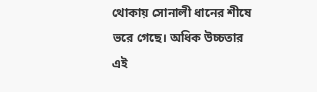থোকায় সোনালী ধানের শীষে ভরে গেছে। অধিক উচ্চতার এই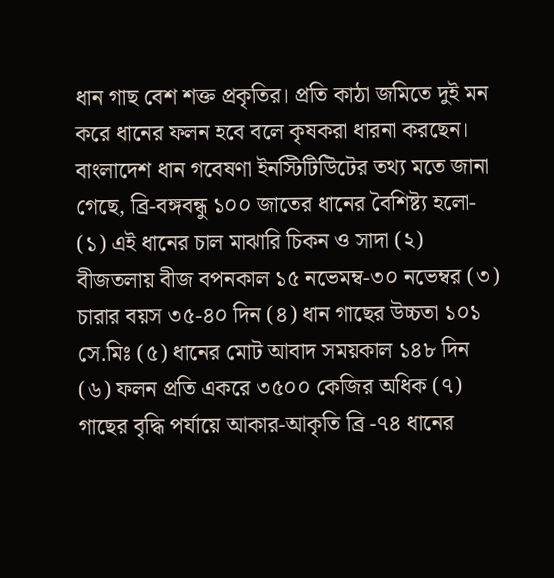ধান গাছ বেশ শক্ত প্রকৃতির। প্রতি কাঠা জমিতে দুই মন করে ধানের ফলন হবে বলে কৃষকরা ধারনা করছেন। বাংলাদেশ ধান গবেষণা ইনস্টিটিউিটের তথ্য মতে জানা গেছে, ব্রি-বঙ্গবন্ধু ১০০ জাতের ধানের বৈশিষ্ট্য হলো- (১) এই ধানের চাল মাঝারি চিকন ও সাদা (২) বীজতলায় বীজ বপনকাল ১৫ নভেমম্ব-৩০ নভেম্বর (৩) চারার বয়স ৩৫-৪০ দিন (৪) ধান গাছের উচ্চতা ১০১ সে.মিঃ (৫) ধানের মোট আবাদ সময়কাল ১৪৮ দিন (৬) ফলন প্রতি একরে ৩৫০০ কেজির অধিক (৭) গাছের বৃদ্ধি পর্যায়ে আকার-আকৃতি ব্রি -৭৪ ধানের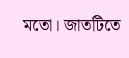মতো। জাতটিতে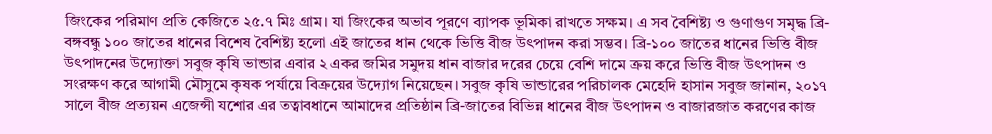জিংকের পরিমাণ প্রতি কেজিতে ২৫.৭ মিঃ গ্রাম। যা জিংকের অভাব পূরণে ব্যাপক ভূমিকা রাখতে সক্ষম। এ সব বৈশিষ্ট্য ও গুণাগুণ সমৃদ্ধ ব্রি-বঙ্গবন্ধু ১০০ জাতের ধানের বিশেষ বৈশিষ্ট্য হলো এই জাতের ধান থেকে ভিত্তি বীজ উৎপাদন করা সম্ভব। ব্রি-১০০ জাতের ধানের ভিত্তি বীজ উৎপাদনের উদ্যোক্তা সবুজ কৃষি ভান্ডার এবার ২ একর জমির সমুদয় ধান বাজার দরের চেয়ে বেশি দামে ক্রয় করে ভিত্তি বীজ উৎপাদন ও সংরক্ষণ করে আগামী মৌসুমে কৃষক পর্যায়ে বিক্রয়ের উদ্যোগ নিয়েছেন। সবুজ কৃষি ভান্ডারের পরিচালক মেহেদি হাসান সবুজ জানান, ২০১৭ সালে বীজ প্রত্যয়ন এজেন্সী যশোর এর তত্বাবধানে আমাদের প্রতিষ্ঠান ব্রি-জাতের বিভিন্ন ধানের বীজ উৎপাদন ও বাজারজাত করণের কাজ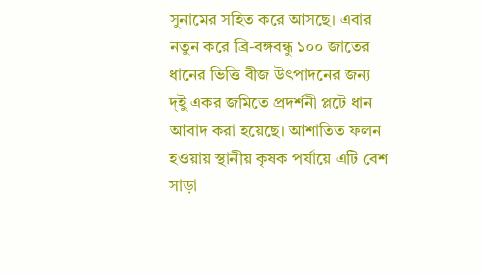সুনামের সহিত করে আসছে। এবার নতুন করে ব্রি-বঙ্গবন্ধু ১০০ জাতের ধানের ভিত্তি বীজ উৎপাদনের জন্য দ্ইু একর জমিতে প্রদর্শনী প্লটে ধান আবাদ করা হয়েছে। আশাতিত ফলন হওয়ায় স্থানীয় কৃষক পর্যায়ে এটি বেশ সাড়া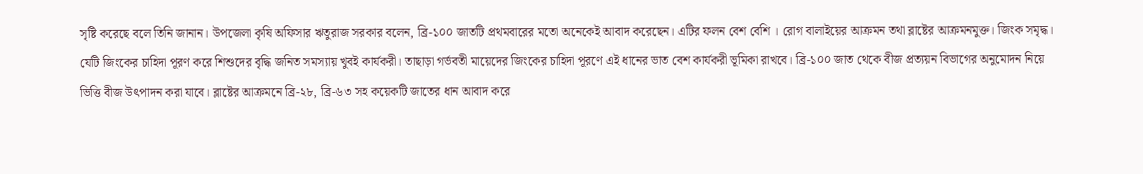সৃষ্টি করেছে বলে তিনি জানান। উপজেলা কৃষি অফিসার ঋতুরাজ সরকার বলেন, ব্রি-১০০ জাতটি প্রথমবারের মতো অনেকেই আবাদ করেছেন। এটির ফলন বেশ বেশি । রোগ বালাইয়ের আক্রমন তথা ব্লাষ্টের আক্রমনমুক্ত। জিংক সমৃদ্ধ। যেটি জিংকের চাহিদা পূরণ করে শিশুদের বৃদ্ধি জনিত সমস্যায় খুবই কার্যকরী। তাছাড়া গর্ভবতী মায়েদের জিংকের চাহিদা পূরণে এই ধানের ভাত বেশ কার্যকরী ভূমিকা রাখবে। ব্রি-১০০ জাত থেকে বীজ প্রত্যয়ন বিভাগের অনুমোদন নিয়ে ভিত্তি বীজ উৎপাদন করা যাবে। ব্লাষ্টের আক্রমনে ব্রি-২৮, ব্রি-৬৩ সহ কয়েকটি জাতের ধান আবাদ করে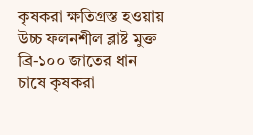কৃষকরা ক্ষতিগ্রস্ত হওয়ায় উচ্চ ফলনশীল ব্লাষ্ট মুক্ত ব্রি-১০০ জাতের ধান চাষে কৃষকরা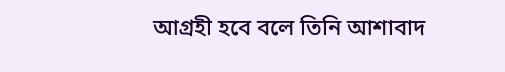আগ্রহী হবে বলে তিনি আশাবাদ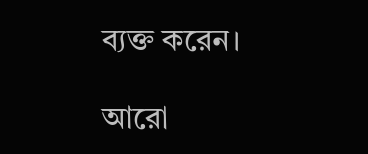ব্যক্ত করেন।

আরো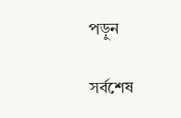পড়ুন

সর্বশেষ